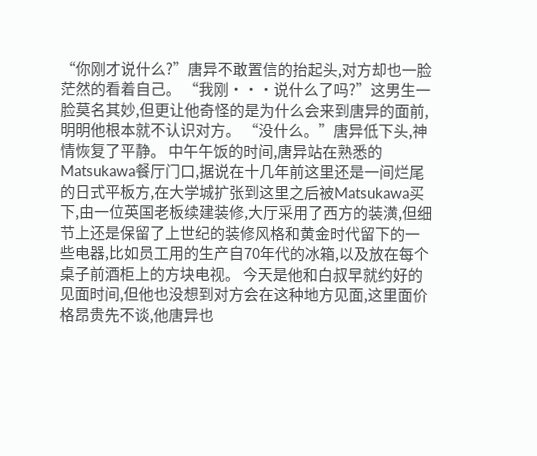“你刚才说什么?”唐异不敢置信的抬起头,对方却也一脸茫然的看着自己。 “我刚···说什么了吗?”这男生一脸莫名其妙,但更让他奇怪的是为什么会来到唐异的面前,明明他根本就不认识对方。 “没什么。”唐异低下头,神情恢复了平静。 中午午饭的时间,唐异站在熟悉的Matsukawa餐厅门口,据说在十几年前这里还是一间烂尾的日式平板方,在大学城扩张到这里之后被Matsukawa买下,由一位英国老板续建装修,大厅采用了西方的装潢,但细节上还是保留了上世纪的装修风格和黄金时代留下的一些电器,比如员工用的生产自70年代的冰箱,以及放在每个桌子前酒柜上的方块电视。 今天是他和白叔早就约好的见面时间,但他也没想到对方会在这种地方见面,这里面价格昂贵先不谈,他唐异也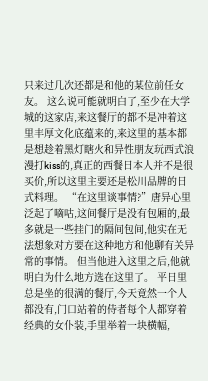只来过几次还都是和他的某位前任女友。 这么说可能就明白了,至少在大学城的这家店,来这餐厅的都不是冲着这里丰厚文化底蕴来的,来这里的基本都是想趁着黑灯瞎火和异性朋友玩西式浪漫打kiss的,真正的西餐日本人并不是很买价,所以这里主要还是松川品牌的日式料理。 “在这里谈事情?”唐异心里泛起了嘀咕,这间餐厅是没有包厢的,最多就是一些挂门的隔间包间,他实在无法想象对方要在这种地方和他聊有关异常的事情。 但当他进入这里之后,他就明白为什么地方选在这里了。 平日里总是坐的很满的餐厅,今天竟然一个人都没有,门口站着的侍者每个人都穿着经典的女仆装,手里举着一块横幅,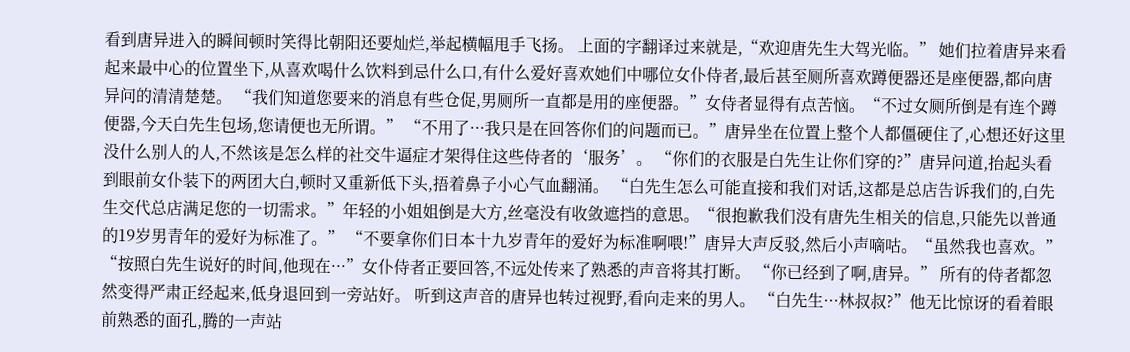看到唐异进入的瞬间顿时笑得比朝阳还要灿烂,举起横幅甩手飞扬。 上面的字翻译过来就是,“欢迎唐先生大驾光临。” 她们拉着唐异来看起来最中心的位置坐下,从喜欢喝什么饮料到忌什么口,有什么爱好喜欢她们中哪位女仆侍者,最后甚至厕所喜欢蹲便器还是座便器,都向唐异问的清清楚楚。 “我们知道您要来的消息有些仓促,男厕所一直都是用的座便器。”女侍者显得有点苦恼。“不过女厕所倒是有连个蹲便器,今天白先生包场,您请便也无所谓。” “不用了···我只是在回答你们的问题而已。”唐异坐在位置上整个人都僵硬住了,心想还好这里没什么别人的人,不然该是怎么样的社交牛逼症才架得住这些侍者的‘服务’。 “你们的衣服是白先生让你们穿的?”唐异问道,抬起头看到眼前女仆装下的两团大白,顿时又重新低下头,捂着鼻子小心气血翻涌。 “白先生怎么可能直接和我们对话,这都是总店告诉我们的,白先生交代总店满足您的一切需求。”年轻的小姐姐倒是大方,丝毫没有收敛遮挡的意思。“很抱歉我们没有唐先生相关的信息,只能先以普通的19岁男青年的爱好为标准了。” “不要拿你们日本十九岁青年的爱好为标准啊喂!”唐异大声反驳,然后小声嘀咕。“虽然我也喜欢。” “按照白先生说好的时间,他现在···”女仆侍者正要回答,不远处传来了熟悉的声音将其打断。 “你已经到了啊,唐异。” 所有的侍者都忽然变得严肃正经起来,低身退回到一旁站好。 听到这声音的唐异也转过视野,看向走来的男人。 “白先生···林叔叔?”他无比惊讶的看着眼前熟悉的面孔,腾的一声站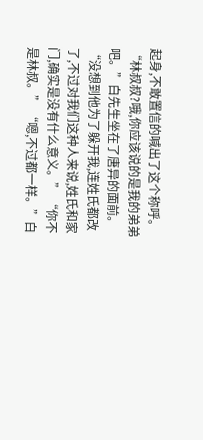起身,不敢置信的喊出了这个称呼。 “林叔叔?哦,你应该说的是我的弟弟吧。”白先生坐在了唐异的面前。“没想到他为了躲开我,连姓氏都改了,不过对我们这种人来说,姓氏和家门,确实是没有什么意义。” “你不是林叔。” “嗯,不过都一样。”白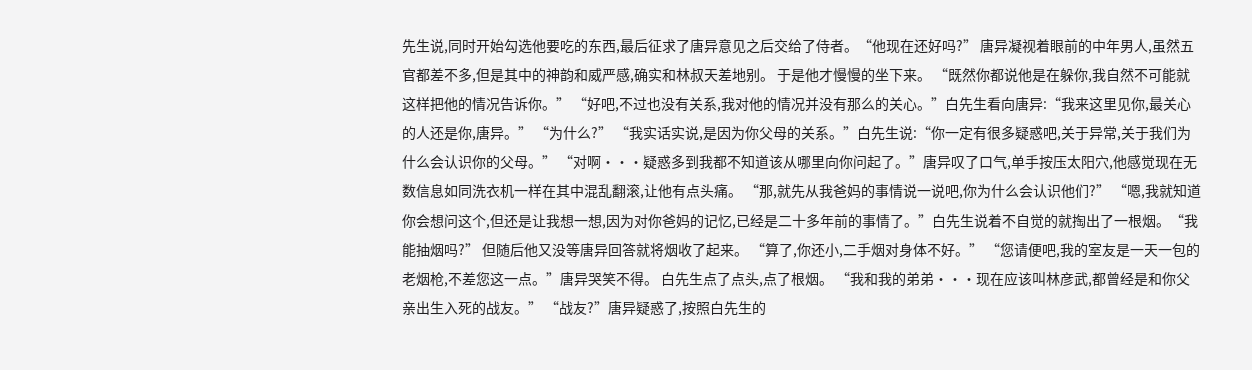先生说,同时开始勾选他要吃的东西,最后征求了唐异意见之后交给了侍者。“他现在还好吗?” 唐异凝视着眼前的中年男人,虽然五官都差不多,但是其中的神韵和威严感,确实和林叔天差地别。 于是他才慢慢的坐下来。 “既然你都说他是在躲你,我自然不可能就这样把他的情况告诉你。” “好吧,不过也没有关系,我对他的情况并没有那么的关心。”白先生看向唐异:“我来这里见你,最关心的人还是你,唐异。” “为什么?” “我实话实说,是因为你父母的关系。”白先生说:“你一定有很多疑惑吧,关于异常,关于我们为什么会认识你的父母。” “对啊···疑惑多到我都不知道该从哪里向你问起了。”唐异叹了口气,单手按压太阳穴,他感觉现在无数信息如同洗衣机一样在其中混乱翻滚,让他有点头痛。 “那,就先从我爸妈的事情说一说吧,你为什么会认识他们?” “嗯,我就知道你会想问这个,但还是让我想一想,因为对你爸妈的记忆,已经是二十多年前的事情了。”白先生说着不自觉的就掏出了一根烟。“我能抽烟吗?” 但随后他又没等唐异回答就将烟收了起来。 “算了,你还小,二手烟对身体不好。” “您请便吧,我的室友是一天一包的老烟枪,不差您这一点。”唐异哭笑不得。 白先生点了点头,点了根烟。 “我和我的弟弟···现在应该叫林彦武,都曾经是和你父亲出生入死的战友。” “战友?”唐异疑惑了,按照白先生的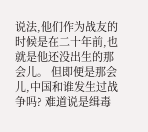说法,他们作为战友的时候是在二十年前,也就是他还没出生的那会儿。 但即便是那会儿,中国和谁发生过战争吗? 难道说是缉毒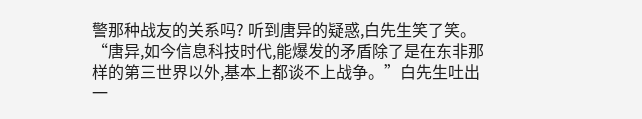警那种战友的关系吗? 听到唐异的疑惑,白先生笑了笑。 “唐异,如今信息科技时代,能爆发的矛盾除了是在东非那样的第三世界以外,基本上都谈不上战争。”白先生吐出一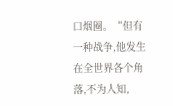口烟圈。“但有一种战争,他发生在全世界各个角落,不为人知,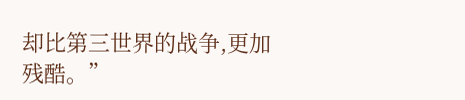却比第三世界的战争,更加残酷。”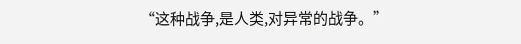“这种战争,是人类,对异常的战争。”